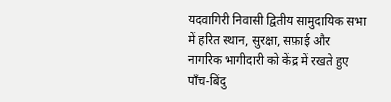यदवागिरी निवासी द्वितीय सामुदायिक सभा में हरित स्थान, सुरक्षा, सफ़ाई और नागरिक भागीदारी को केंद्र में रखते हुए पाँच‑बिंदु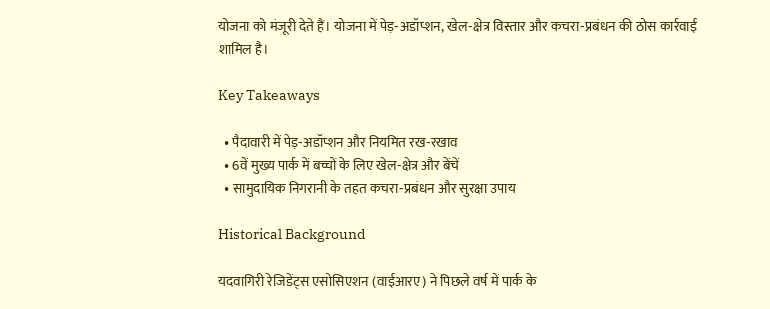योजना को मंजूरी देते हैं। योजना में पेड़‑अडॉप्शन, खेल‑क्षेत्र विस्तार और कचरा‑प्रबंधन की ठोस कार्रवाई शामिल है।

Key Takeaways

  • पैदावारी में पेड़‑अडॉप्शन और नियमित रख‑रखाव
  • 6वें मुख्य पार्क में बच्चों के लिए खेल‑क्षेत्र और बेंचें
  • सामुदायिक निगरानी के तहत कचरा‑प्रबंधन और सुरक्षा उपाय

Historical Background

यदवागिरी रेजिडेंट्स एसोसिएशन (वाईआरए) ने पिछले वर्ष में पार्क के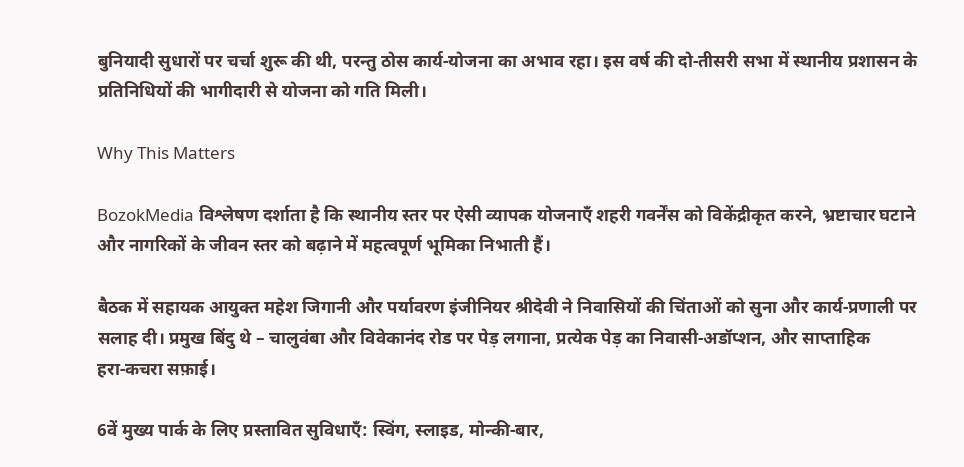बुनियादी सुधारों पर चर्चा शुरू की थी, परन्तु ठोस कार्य‑योजना का अभाव रहा। इस वर्ष की दो‑तीसरी सभा में स्थानीय प्रशासन के प्रतिनिधियों की भागीदारी से योजना को गति मिली।

Why This Matters

BozokMedia विश्लेषण दर्शाता है कि स्थानीय स्तर पर ऐसी व्यापक योजनाएँ शहरी गवर्नेंस को विकेंद्रीकृत करने, भ्रष्टाचार घटाने और नागरिकों के जीवन स्तर को बढ़ाने में महत्वपूर्ण भूमिका निभाती हैं।

बैठक में सहायक आयुक्त महेश जिगानी और पर्यावरण इंजीनियर श्रीदेवी ने निवासियों की चिंताओं को सुना और कार्य‑प्रणाली पर सलाह दी। प्रमुख बिंदु थे – चालुवंबा और विवेकानंद रोड पर पेड़ लगाना, प्रत्येक पेड़ का निवासी‑अडॉप्शन, और साप्ताहिक हरा‑कचरा सफ़ाई।

6वें मुख्य पार्क के लिए प्रस्तावित सुविधाएँ: स्विंग, स्लाइड, मोन्की‑बार,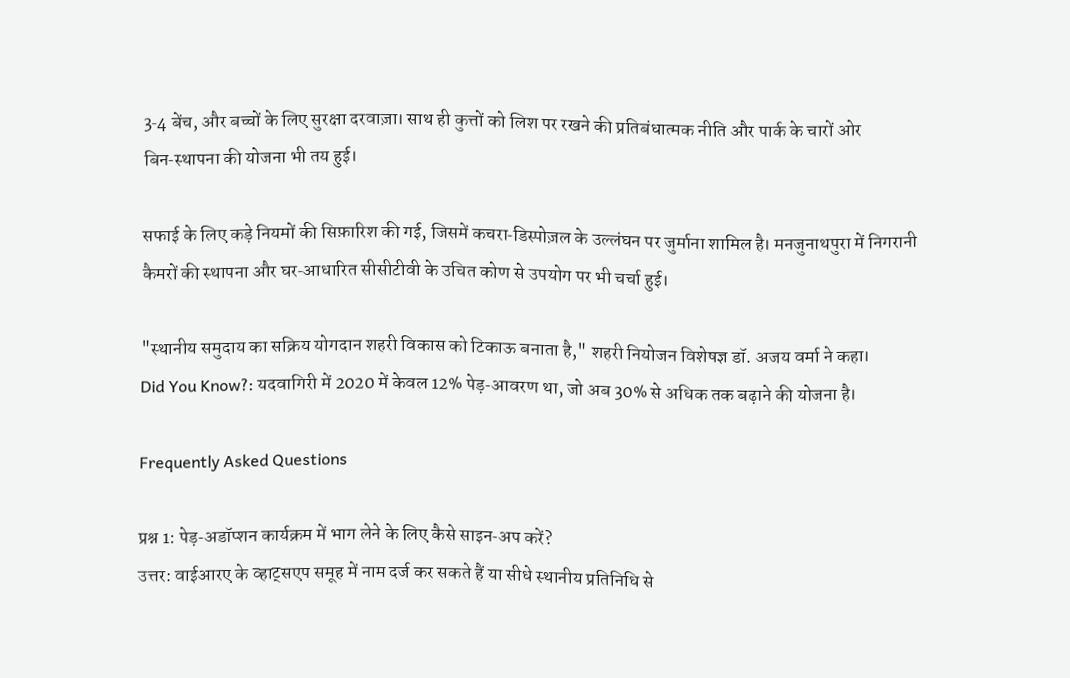3‑4 बेंच, और बच्चों के लिए सुरक्षा दरवाज़ा। साथ ही कुत्तों को लिश पर रखने की प्रतिबंधात्मक नीति और पार्क के चारों ओर बिन‑स्थापना की योजना भी तय हुई।

सफाई के लिए कड़े नियमों की सिफ़ारिश की गई, जिसमें कचरा‑डिस्पोज़ल के उल्लंघन पर जुर्माना शामिल है। मनजुनाथपुरा में निगरानी कैमरों की स्थापना और घर‑आधारित सीसीटीवी के उचित कोण से उपयोग पर भी चर्चा हुई।

"स्थानीय समुदाय का सक्रिय योगदान शहरी विकास को टिकाऊ बनाता है," शहरी नियोजन विशेषज्ञ डॉ. अजय वर्मा ने कहा।
Did You Know?: यदवागिरी में 2020 में केवल 12% पेड़‑आवरण था, जो अब 30% से अधिक तक बढ़ाने की योजना है।

Frequently Asked Questions

प्रश्न 1: पेड़‑अडॉप्शन कार्यक्रम में भाग लेने के लिए कैसे साइन‑अप करें?
उत्तर: वाईआरए के व्हाट्सएप समूह में नाम दर्ज कर सकते हैं या सीधे स्थानीय प्रतिनिधि से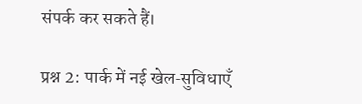संपर्क कर सकते हैं।

प्रश्न 2: पार्क में नई खेल‑सुविधाएँ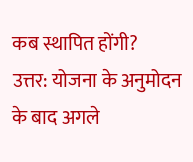कब स्थापित होंगी?
उत्तर: योजना के अनुमोदन के बाद अगले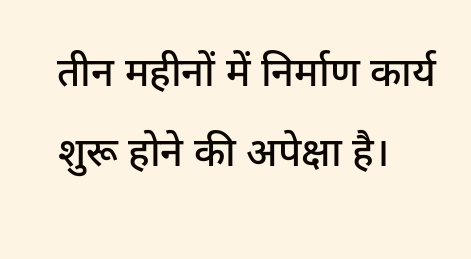तीन महीनों में निर्माण कार्य शुरू होने की अपेक्षा है।